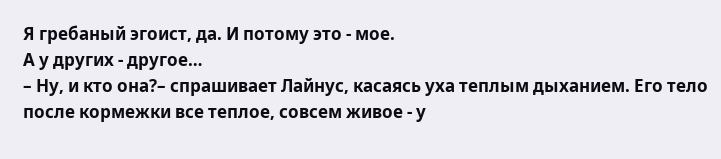Я гребаный эгоист, да. И потому это - мое.
А у других - другое…
– Ну, и кто она?– спрашивает Лайнус, касаясь уха теплым дыханием. Его тело после кормежки все теплое, совсем живое - у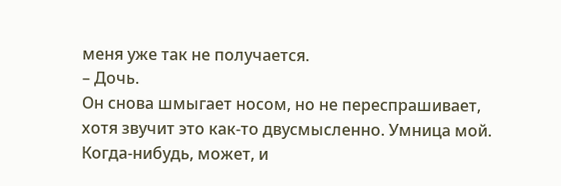меня уже так не получается.
– Дочь.
Он снова шмыгает носом, но не переспрашивает, хотя звучит это как-то двусмысленно. Умница мой. Когда-нибудь, может, и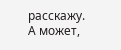расскажу.
А может,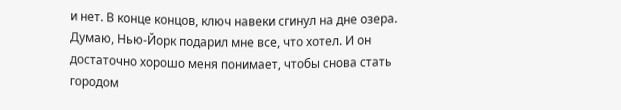и нет. В конце концов, ключ навеки сгинул на дне озера.
Думаю, Нью-Йорк подарил мне все, что хотел. И он достаточно хорошо меня понимает, чтобы снова стать городом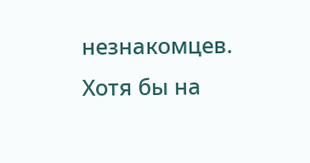незнакомцев.
Хотя бы на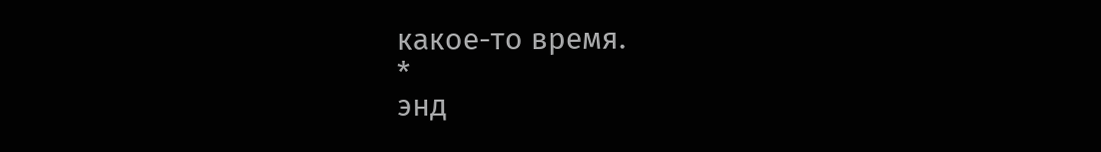какое-то время.
*
энд